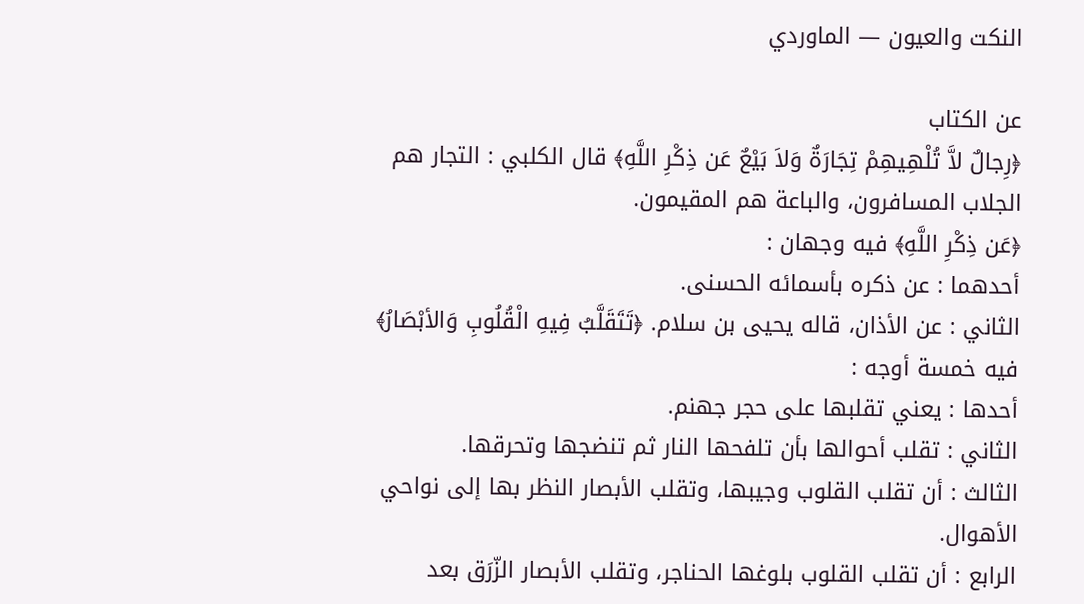النكت والعيون — الماوردي

عن الكتاب
﴿رِجالٌ لاَّ تُلْهِيهِمْ تِجَارَةٌ وَلاَ بَيْعٌ عَن ذِكْرِ اللَّهِ﴾ قال الكلبي : التجار هم الجلاب المسافرون، والباعة هم المقيمون.
﴿عَن ذِكْرِ اللَّهِ﴾ فيه وجهان :
أحدهما : عن ذكره بأسمائه الحسنى.
الثاني : عن الأذان، قاله يحيى بن سلام. ﴿تَتَقَلَّبُ فِيهِ الْقُلُوبِ وَالأبْصَارُ﴾ فيه خمسة أوجه :
أحدها : يعني تقلبها على حجر جهنم.
الثاني : تقلب أحوالها بأن تلفحها النار ثم تنضجها وتحرقها.
الثالث : أن تقلب القلوب وجيبها، وتقلب الأبصار النظر بها إلى نواحي الأهوال.
الرابع : أن تقلب القلوب بلوغها الحناجر، وتقلب الأبصار الزّرَق بعد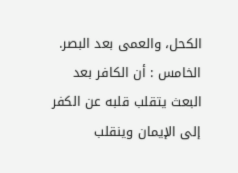الكحل، والعمى بعد البصر.
الخامس : أن الكافر بعد البعث يتقلب قلبه عن الكفر إلى الإيمان وينقلب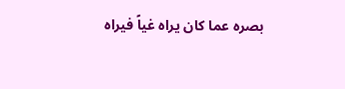بصره عما كان يراه غياً فيراه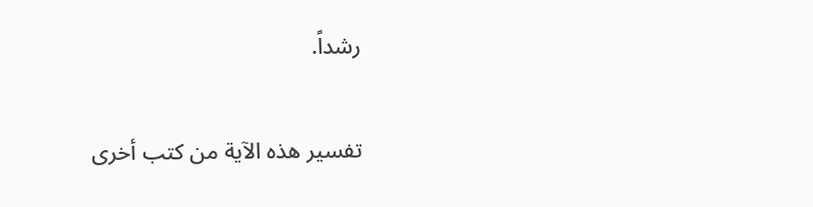رشداً.

تفسير هذه الآية من كتب أخرى